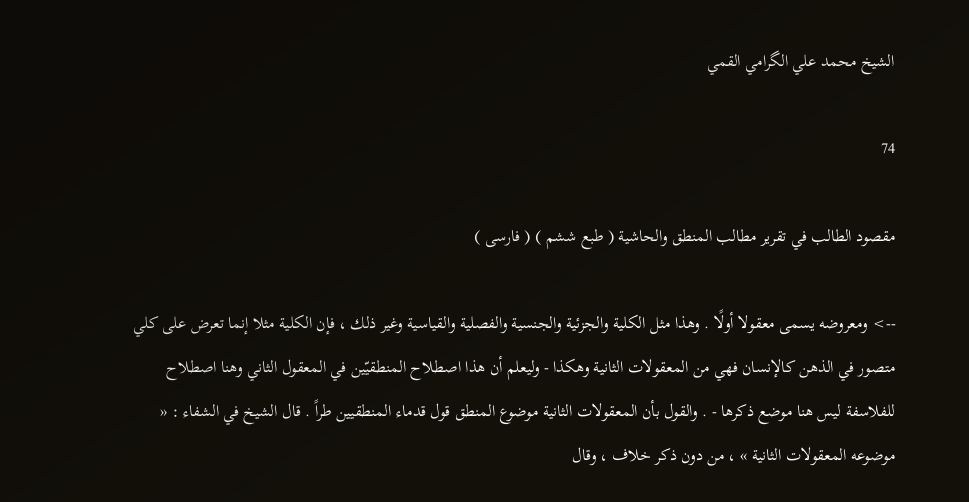الشيخ محمد علي الگرامي القمي

74

مقصود الطالب في تقرير مطالب المنطق والحاشية ( طبع ششم ) ( فارسى )

--> ومعروضه يسمى معقولا أولًا . وهذا مثل الكلية والجزئية والجنسية والفصلية والقياسية وغير ذلك ، فإن الكلية مثلا إنما تعرض على كلي متصور في الذهن كالإنسان فهي من المعقولات الثانية وهكذا - وليعلم أن هذا اصطلاح المنطقيّين في المعقول الثاني وهنا اصطلاح للفلاسفة ليس هنا موضع ذكرها - . والقول بأن المعقولات الثانية موضوع المنطق قول قدماء المنطقيين طراً . قال الشيخ في الشفاء : « موضوعه المعقولات الثانية » ، من دون ذكر خلاف ، وقال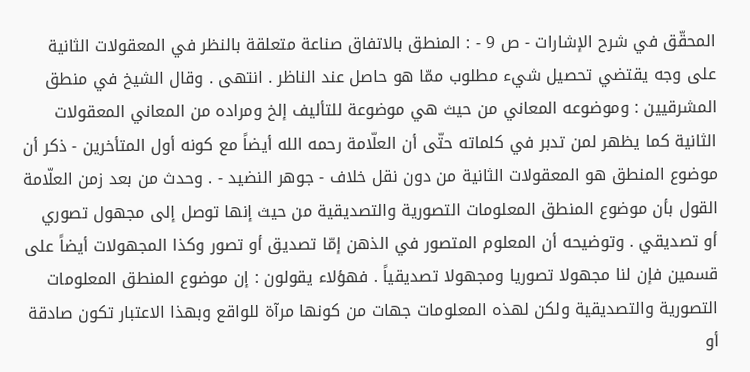المحقّق في شرح الإشارات - ص 9 - : المنطق بالاتفاق صناعة متعلقة بالنظر في المعقولات الثانية على وجه يقتضي تحصيل شيء مطلوب ممّا هو حاصل عند الناظر . انتهى . وقال الشيخ في منطق المشرقيين : وموضوعه المعاني من حيث هي موضوعة للتأليف إلخ ومراده من المعاني المعقولات الثانية كما يظهر لمن تدبر في كلماته حتّى أن العلّامة رحمه الله أيضاً مع كونه أول المتأخرين - ذكر أن موضوع المنطق هو المعقولات الثانية من دون نقل خلاف - جوهر النضيد - . وحدث من بعد زمن العلّامة القول بأن موضوع المنطق المعلومات التصورية والتصديقية من حيث إنها توصل إلى مجهول تصوري أو تصديقي . وتوضيحه أن المعلوم المتصور في الذهن إمّا تصديق أو تصور وكذا المجهولات أيضاً على قسمين فإن لنا مجهولا تصوريا ومجهولا تصديقياً . فهؤلاء يقولون : إن موضوع المنطق المعلومات التصورية والتصديقية ولكن لهذه المعلومات جهات من كونها مرآة للواقع وبهذا الاعتبار تكون صادقة أو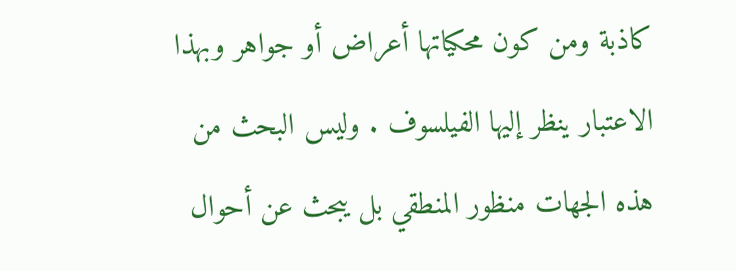كاذبة ومن كون محكياتها أعراض أو جواهر وبهذا الاعتبار ينظر إليها الفيلسوف . وليس البحث من هذه الجهات منظور المنطقي بل يبحث عن أحوال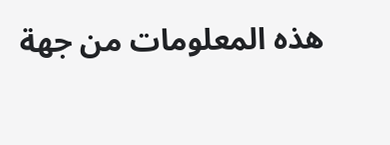هذه المعلومات من جهة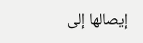إيصالها إلى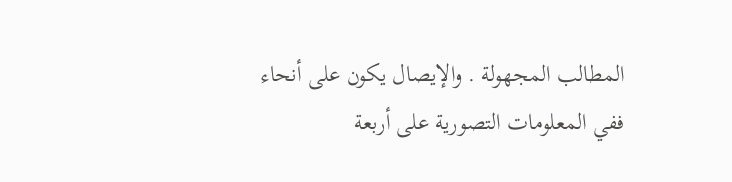المطالب المجهولة . والإيصال يكون على أنحاء ففي المعلومات التصورية على أربعة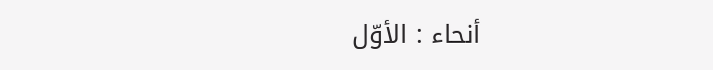أنحاء : الأوّل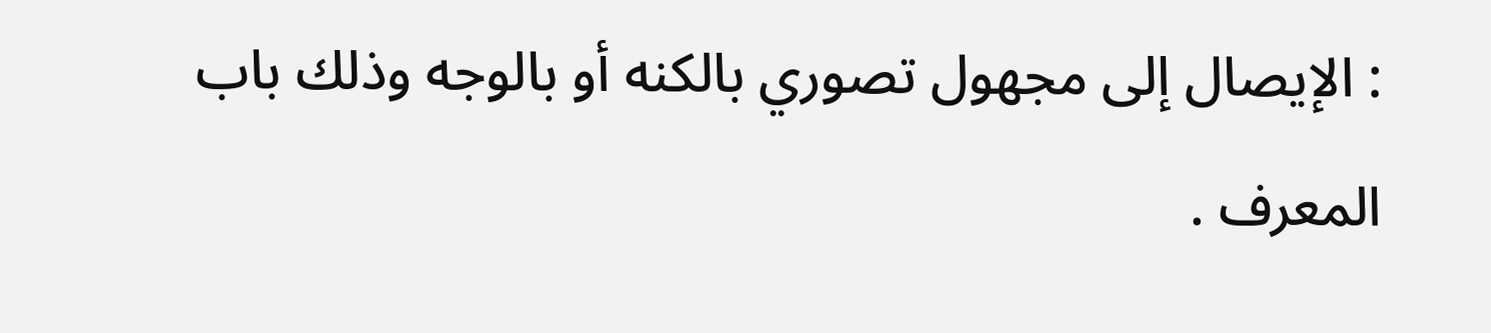: الإيصال إلى مجهول تصوري بالكنه أو بالوجه وذلك باب المعرف .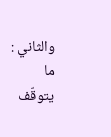والثاني : ما يتوقّف